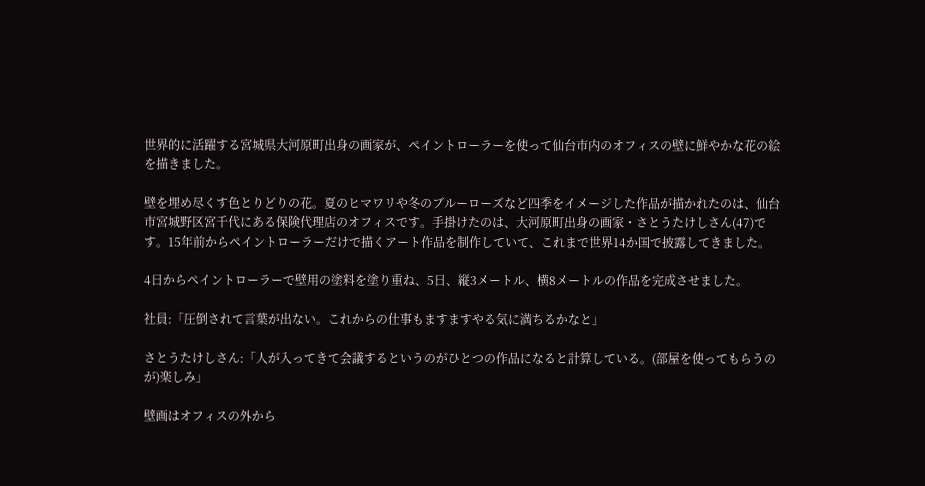世界的に活躍する宮城県大河原町出身の画家が、ペイントローラーを使って仙台市内のオフィスの壁に鮮やかな花の絵を描きました。

壁を埋め尽くす色とりどりの花。夏のヒマワリや冬のブルーローズなど四季をイメージした作品が描かれたのは、仙台市宮城野区宮千代にある保険代理店のオフィスです。手掛けたのは、大河原町出身の画家・さとうたけしさん(47)です。15年前からペイントローラーだけで描くアート作品を制作していて、これまで世界14か国で披露してきました。

4日からペイントローラーで壁用の塗料を塗り重ね、5日、縦3メートル、横8メートルの作品を完成させました。

社員:「圧倒されて言葉が出ない。これからの仕事もますますやる気に満ちるかなと」

さとうたけしさん:「人が入ってきて会議するというのがひとつの作品になると計算している。(部屋を使ってもらうのが)楽しみ」

壁画はオフィスの外から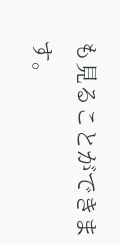も見ることができます。